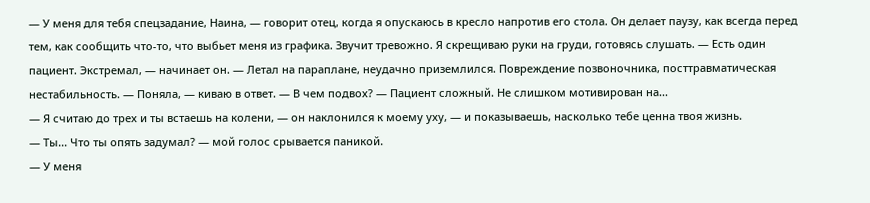— У меня для тебя спецзадание, Наина, — говорит отец, когда я опускаюсь в кресло напротив его стола. Он делает паузу, как всегда перед тем, как сообщить что-то, что выбьет меня из графика. Звучит тревожно. Я скрещиваю руки на груди, готовясь слушать. — Есть один пациент. Экстремал, — начинает он. — Летал на параплане, неудачно приземлился. Повреждение позвоночника, посттравматическая нестабильность. — Поняла, — киваю в ответ. — В чем подвох? — Пациент сложный. Не слишком мотивирован на...
— Я считаю до трех и ты встаешь на колени, — он наклонился к моему уху, — и показываешь, насколько тебе ценна твоя жизнь.
— Ты... Что ты опять задумал? — мой голос срывается паникой.
— У меня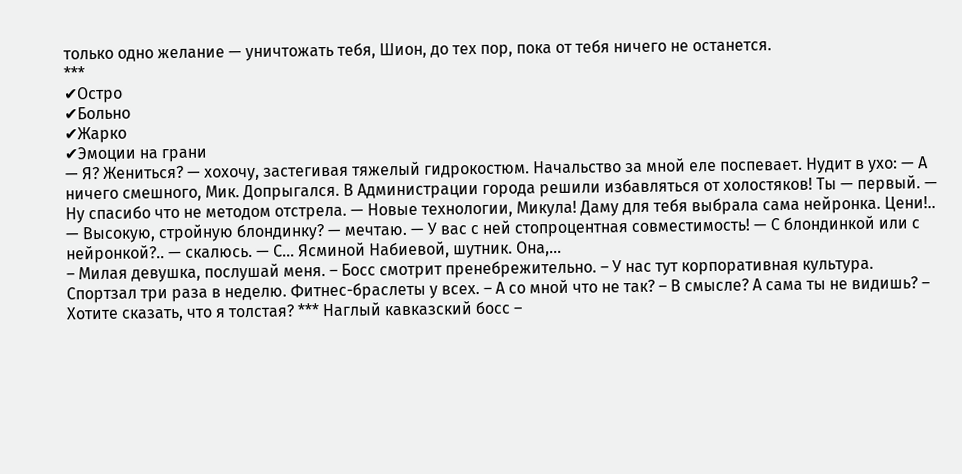только одно желание — уничтожать тебя, Шион, до тех пор, пока от тебя ничего не останется.
***
✔Остро
✔Больно
✔Жарко
✔Эмоции на грани
— Я? Жениться? — хохочу, застегивая тяжелый гидрокостюм. Начальство за мной еле поспевает. Нудит в ухо: — А ничего смешного, Мик. Допрыгался. В Администрации города решили избавляться от холостяков! Ты — первый. — Ну спасибо что не методом отстрела. — Новые технологии, Микула! Даму для тебя выбрала сама нейронка. Цени!.. — Высокую, стройную блондинку? — мечтаю. — У вас с ней стопроцентная совместимость! — С блондинкой или с нейронкой?.. — скалюсь. — С… Ясминой Набиевой, шутник. Она,...
– Милая девушка, послушай меня. – Босс смотрит пренебрежительно. – У нас тут корпоративная культура. Спортзал три раза в неделю. Фитнес-браслеты у всех. – А со мной что не так? – В смысле? А сама ты не видишь? – Хотите сказать, что я толстая? *** Наглый кавказский босс –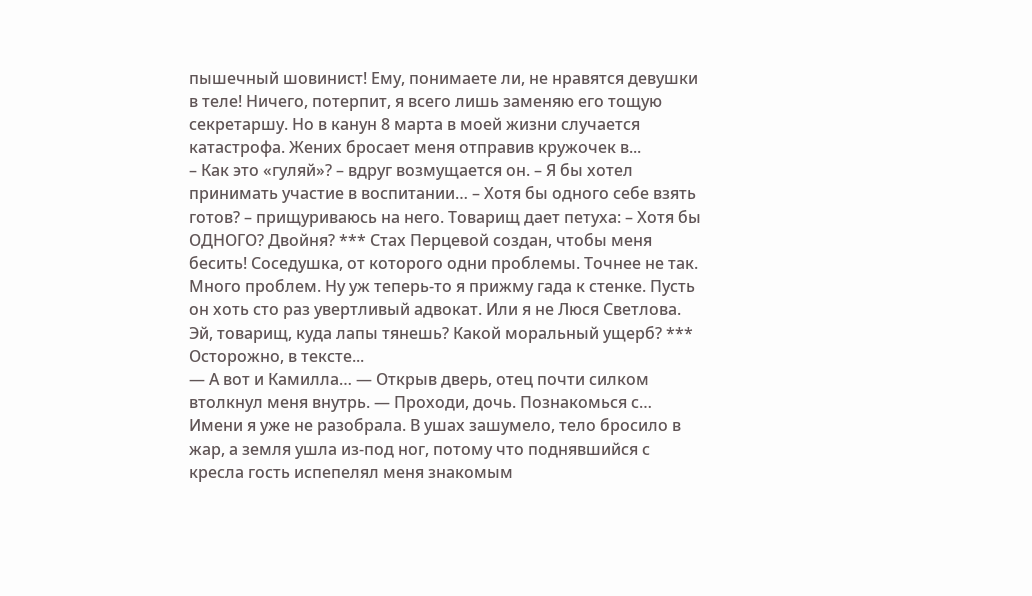пышечный шовинист! Ему, понимаете ли, не нравятся девушки в теле! Ничего, потерпит, я всего лишь заменяю его тощую секретаршу. Но в канун 8 марта в моей жизни случается катастрофа. Жених бросает меня отправив кружочек в...
– Как это «гуляй»? – вдруг возмущается он. – Я бы хотел принимать участие в воспитании… – Хотя бы одного себе взять готов? – прищуриваюсь на него. Товарищ дает петуха: – Хотя бы ОДНОГО? Двойня? *** Стах Перцевой создан, чтобы меня бесить! Соседушка, от которого одни проблемы. Точнее не так. Много проблем. Ну уж теперь-то я прижму гада к стенке. Пусть он хоть сто раз увертливый адвокат. Или я не Люся Светлова. Эй, товарищ, куда лапы тянешь? Какой моральный ущерб? *** Осторожно, в тексте...
— А вот и Камилла… — Открыв дверь, отец почти силком втолкнул меня внутрь. — Проходи, дочь. Познакомься с… Имени я уже не разобрала. В ушах зашумело, тело бросило в жар, а земля ушла из-под ног, потому что поднявшийся с кресла гость испепелял меня знакомым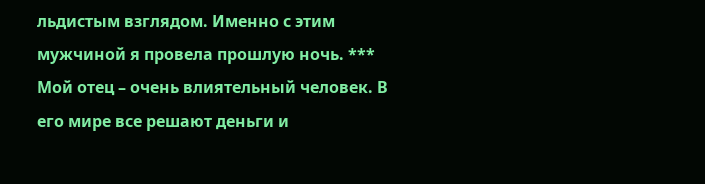льдистым взглядом. Именно с этим мужчиной я провела прошлую ночь. *** Мой отец – очень влиятельный человек. В его мире все решают деньги и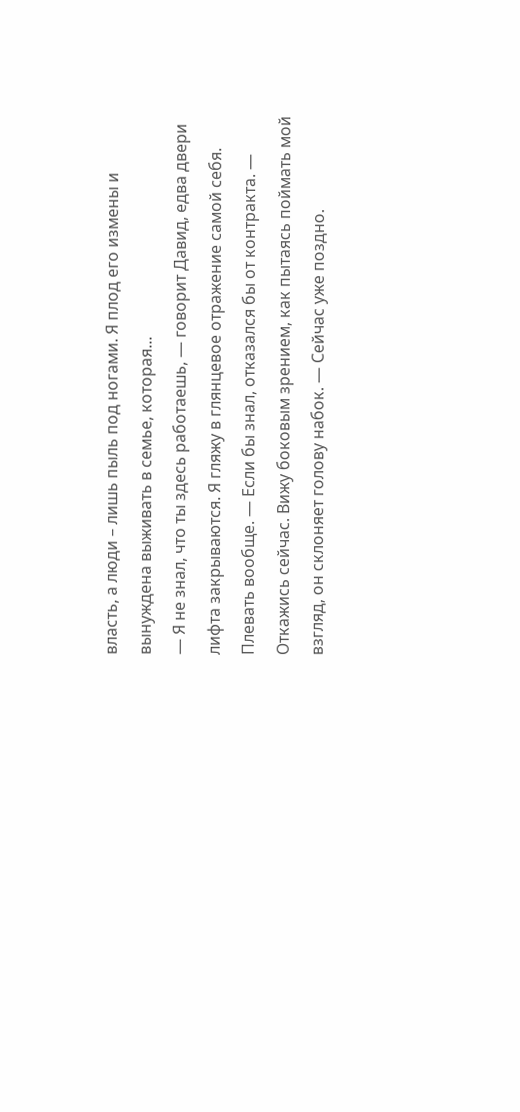власть, а люди – лишь пыль под ногами. Я плод его измены и вынуждена выживать в семье, которая...
— Я не знал, что ты здесь работаешь, — говорит Давид, едва двери лифта закрываются. Я гляжу в глянцевое отражение самой себя. Плевать вообще. — Если бы знал, отказался бы от контракта. — Откажись сейчас. Вижу боковым зрением, как пытаясь поймать мой взгляд, он склоняет голову набок. — Сейчас уже поздно.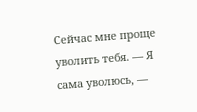Сейчас мне проще уволить тебя. — Я сама уволюсь, —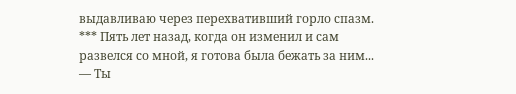выдавливаю через перехвативший горло спазм. *** Пять лет назад, когда он изменил и сам развелся со мной, я готова была бежать за ним...
— Ты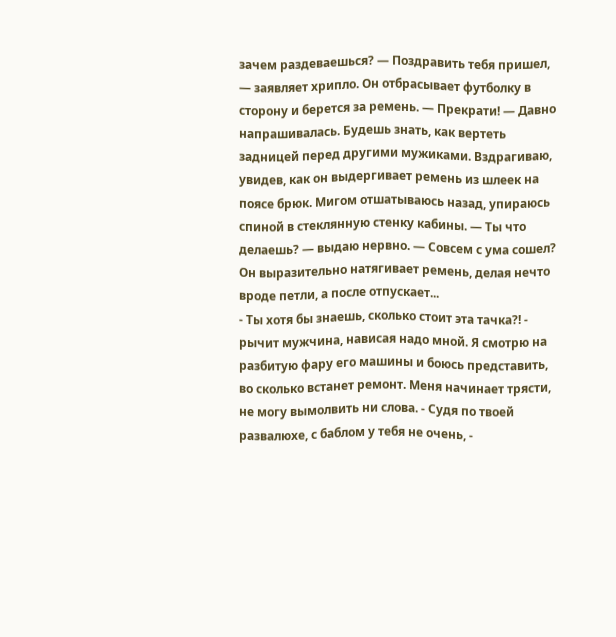зачем раздеваешься? — Поздравить тебя пришел, — заявляет хрипло. Он отбрасывает футболку в сторону и берется за ремень. — Прекрати! — Давно напрашивалась. Будешь знать, как вертеть задницей перед другими мужиками. Вздрагиваю, увидев, как он выдергивает ремень из шлеек на поясе брюк. Мигом отшатываюсь назад, упираюсь спиной в стеклянную стенку кабины. — Ты что делаешь? — выдаю нервно. — Совсем с ума сошел? Он выразительно натягивает ремень, делая нечто вроде петли, а после отпускает...
- Ты хотя бы знаешь, сколько стоит эта тачка?! - рычит мужчина, нависая надо мной. Я смотрю на разбитую фару его машины и боюсь представить, во сколько встанет ремонт. Меня начинает трясти, не могу вымолвить ни слова. - Судя по твоей развалюхе, с баблом у тебя не очень, -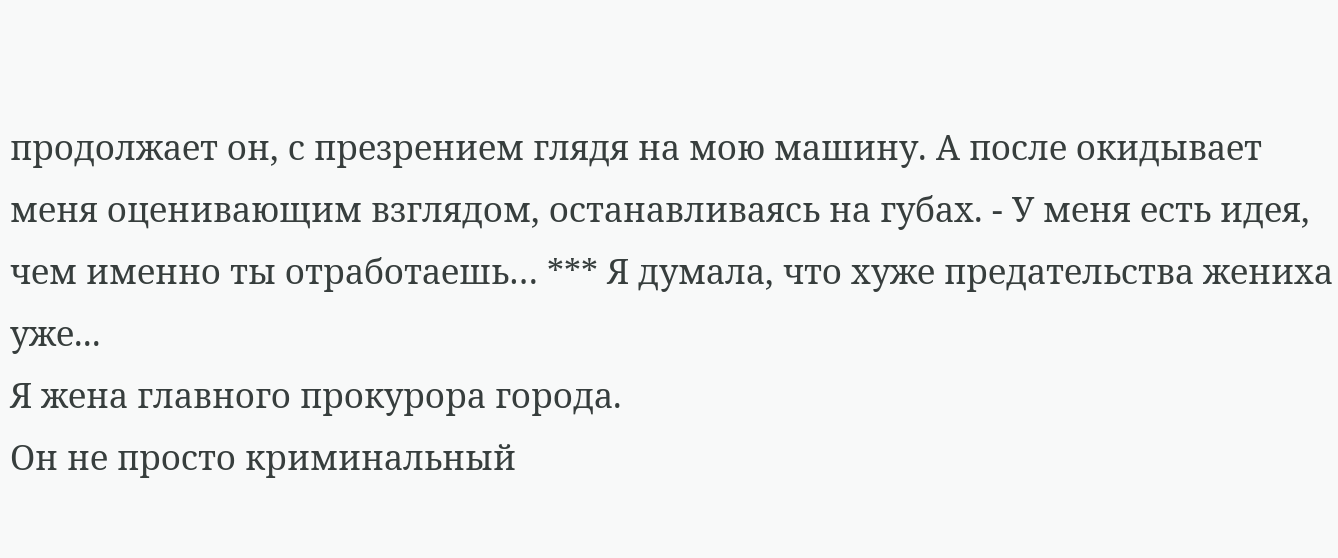продолжает он, с презрением глядя на мою машину. А после окидывает меня оценивающим взглядом, останавливаясь на губах. - У меня есть идея, чем именно ты отработаешь… *** Я думала, что хуже предательства жениха уже...
Я жена главного прокурора города.
Он не просто криминальный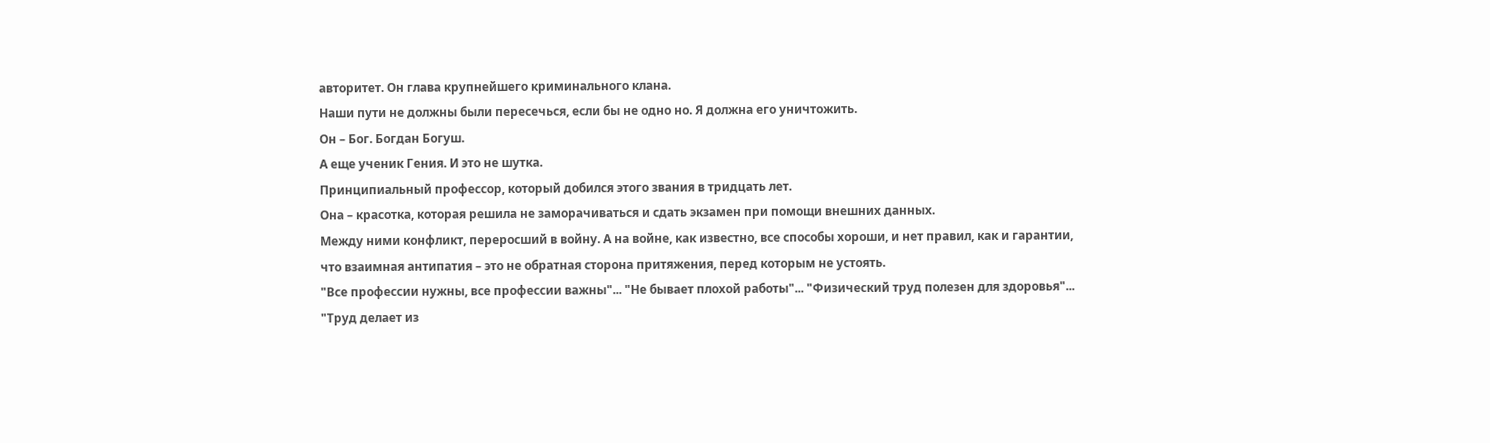авторитет. Он глава крупнейшего криминального клана.
Наши пути не должны были пересечься, если бы не одно но. Я должна его уничтожить.
Он – Бог. Богдан Богуш.
А еще ученик Гения. И это не шутка.
Принципиальный профессор, который добился этого звания в тридцать лет.
Она – красотка, которая решила не заморачиваться и сдать экзамен при помощи внешних данных.
Между ними конфликт, переросший в войну. А на войне, как известно, все способы хороши, и нет правил, как и гарантии, что взаимная антипатия – это не обратная сторона притяжения, перед которым не устоять.
"Все профессии нужны, все профессии важны"... "Не бывает плохой работы"... "Физический труд полезен для здоровья"... "Труд делает из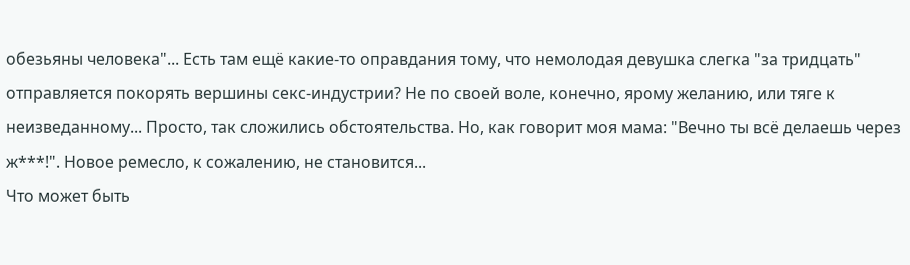обезьяны человека"... Есть там ещё какие-то оправдания тому, что немолодая девушка слегка "за тридцать" отправляется покорять вершины секс-индустрии? Не по своей воле, конечно, ярому желанию, или тяге к неизведанному... Просто, так сложились обстоятельства. Но, как говорит моя мама: "Вечно ты всё делаешь через ж***!". Новое ремесло, к сожалению, не становится...
Что может быть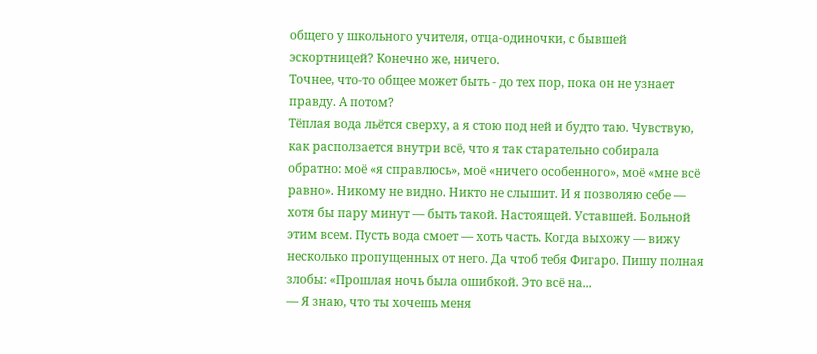общего у школьного учителя, отца-одиночки, с бывшей эскортницей? Конечно же, ничего.
Точнее, что-то общее может быть - до тех пор, пока он не узнает правду. А потом?
Тёплая вода льётся сверху, а я стою под ней и будто таю. Чувствую, как расползается внутри всё, что я так старательно собирала обратно: моё «я справлюсь», моё «ничего особенного», моё «мне всё равно». Никому не видно. Никто не слышит. И я позволяю себе — хотя бы пару минут — быть такой. Настоящей. Уставшей. Больной этим всем. Пусть вода смоет — хоть часть. Когда выхожу — вижу несколько пропущенных от него. Да чтоб тебя Фигаро. Пишу полная злобы: «Прошлая ночь была ошибкой. Это всё на...
— Я знаю, что ты хочешь меня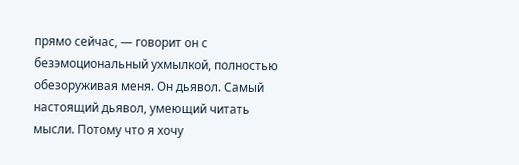прямо сейчас, — говорит он с безэмоциональный ухмылкой, полностью обезоруживая меня. Он дьявол. Самый настоящий дьявол, умеющий читать мысли. Потому что я хочу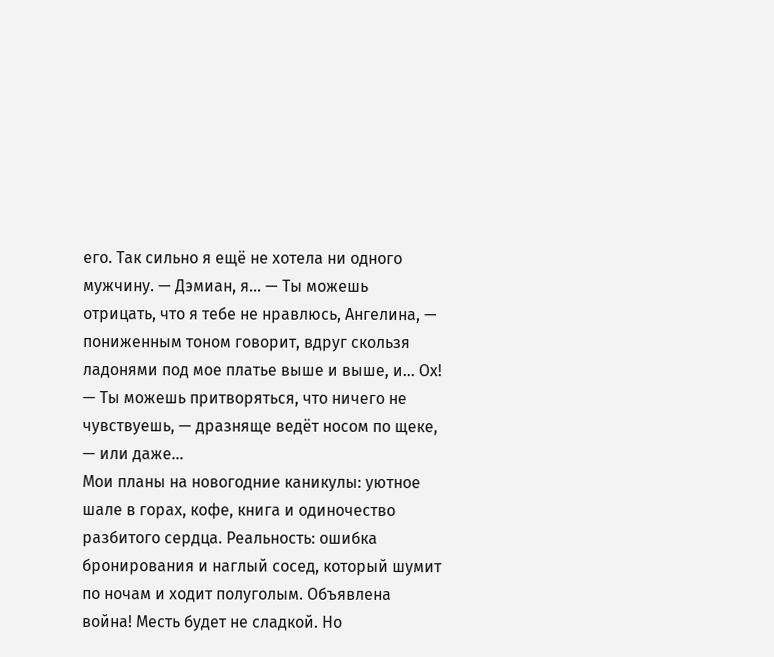его. Так сильно я ещё не хотела ни одного мужчину. — Дэмиан, я… — Ты можешь отрицать, что я тебе не нравлюсь, Ангелина, — пониженным тоном говорит, вдруг скользя ладонями под мое платье выше и выше, и… Ох! — Ты можешь притворяться, что ничего не чувствуешь, — дразняще ведёт носом по щеке, — или даже...
Мои планы на новогодние каникулы: уютное шале в горах, кофе, книга и одиночество разбитого сердца. Реальность: ошибка бронирования и наглый сосед, который шумит по ночам и ходит полуголым. Объявлена война! Месть будет не сладкой. Но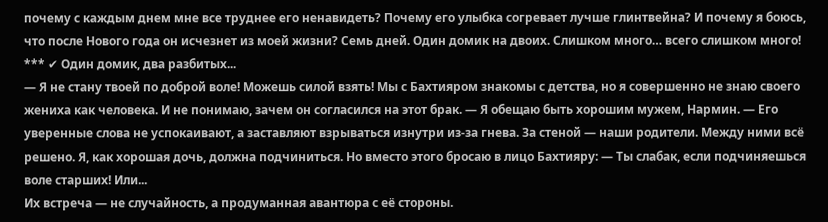почему с каждым днем мне все труднее его ненавидеть? Почему его улыбка согревает лучше глинтвейна? И почему я боюсь, что после Нового года он исчезнет из моей жизни? Семь дней. Один домик на двоих. Слишком много… всего слишком много! *** ✔ Один домик, два разбитых...
— Я не стану твоей по доброй воле! Можешь силой взять! Мы с Бахтияром знакомы с детства, но я совершенно не знаю своего жениха как человека. И не понимаю, зачем он согласился на этот брак. — Я обещаю быть хорошим мужем, Нармин. — Его уверенные слова не успокаивают, а заставляют взрываться изнутри из-за гнева. За стеной — наши родители. Между ними всё решено. Я, как хорошая дочь, должна подчиниться. Но вместо этого бросаю в лицо Бахтияру: — Ты слабак, если подчиняешься воле старших! Или...
Их встреча — не случайность, а продуманная авантюра с её стороны.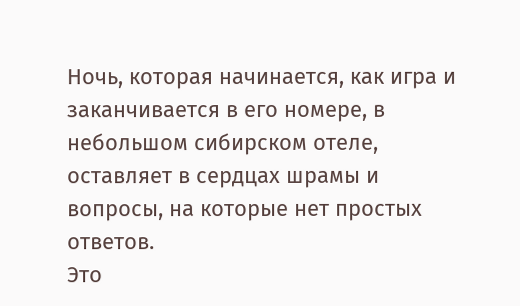Ночь, которая начинается, как игра и заканчивается в его номере, в небольшом сибирском отеле, оставляет в сердцах шрамы и вопросы, на которые нет простых ответов.
Это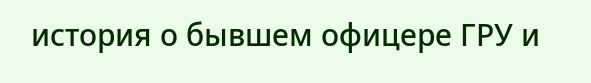история о бывшем офицере ГРУ и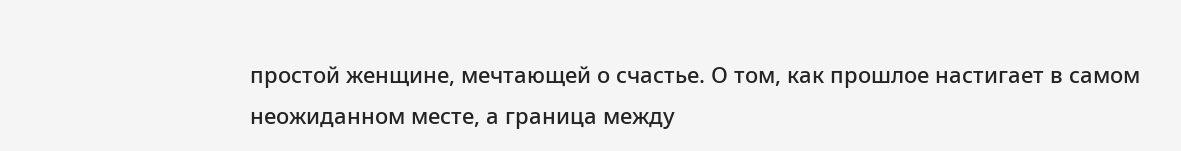простой женщине, мечтающей о счастье. О том, как прошлое настигает в самом неожиданном месте, а граница между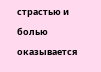страстью и болью оказывается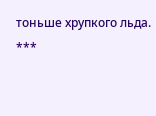тоньше хрупкого льда.
***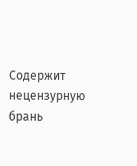Содержит нецензурную брань